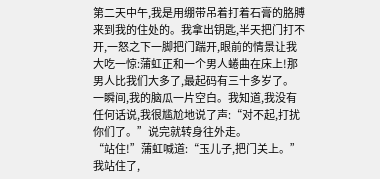第二天中午,我是用绷带吊着打着石膏的胳膊来到我的住处的。我拿出钥匙,半天把门打不开,一怒之下一脚把门踹开,眼前的情景让我大吃一惊:蒲虹正和一个男人蜷曲在床上!那男人比我们大多了,最起码有三十多岁了。
一瞬间,我的脑瓜一片空白。我知道,我没有任何话说,我很尴尬地说了声:“对不起,打扰你们了。”说完就转身往外走。
“站住!”蒲虹喊道:“玉儿子,把门关上。”
我站住了,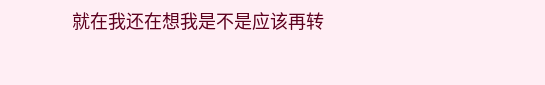就在我还在想我是不是应该再转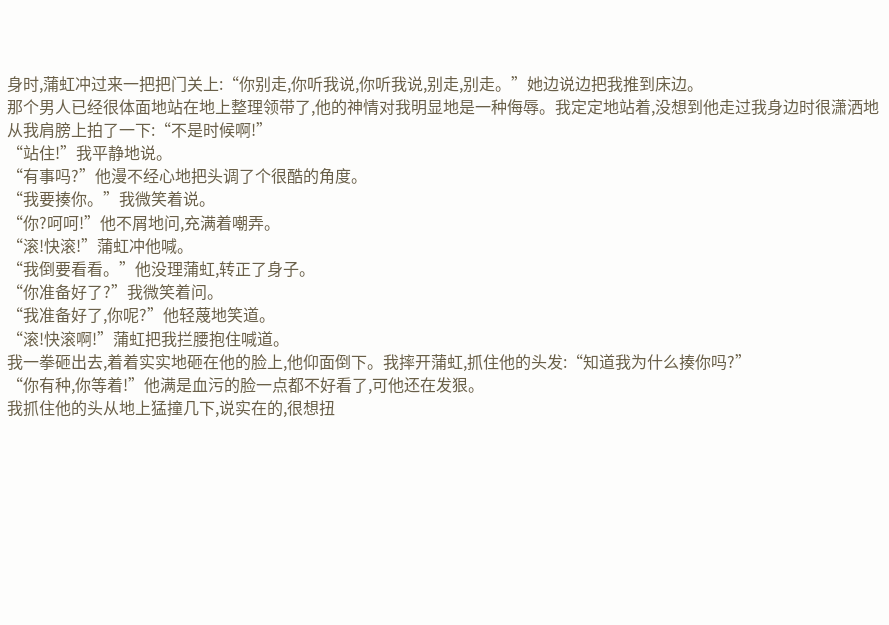身时,蒲虹冲过来一把把门关上:“你别走,你听我说,你听我说,别走,别走。”她边说边把我推到床边。
那个男人已经很体面地站在地上整理领带了,他的神情对我明显地是一种侮辱。我定定地站着,没想到他走过我身边时很潇洒地从我肩膀上拍了一下:“不是时候啊!”
“站住!”我平静地说。
“有事吗?”他漫不经心地把头调了个很酷的角度。
“我要揍你。”我微笑着说。
“你?呵呵!”他不屑地问,充满着嘲弄。
“滚!快滚!”蒲虹冲他喊。
“我倒要看看。”他没理蒲虹,转正了身子。
“你准备好了?”我微笑着问。
“我准备好了,你呢?”他轻蔑地笑道。
“滚!快滚啊!”蒲虹把我拦腰抱住喊道。
我一拳砸出去,着着实实地砸在他的脸上,他仰面倒下。我摔开蒲虹,抓住他的头发:“知道我为什么揍你吗?”
“你有种,你等着!”他满是血污的脸一点都不好看了,可他还在发狠。
我抓住他的头从地上猛撞几下,说实在的,很想扭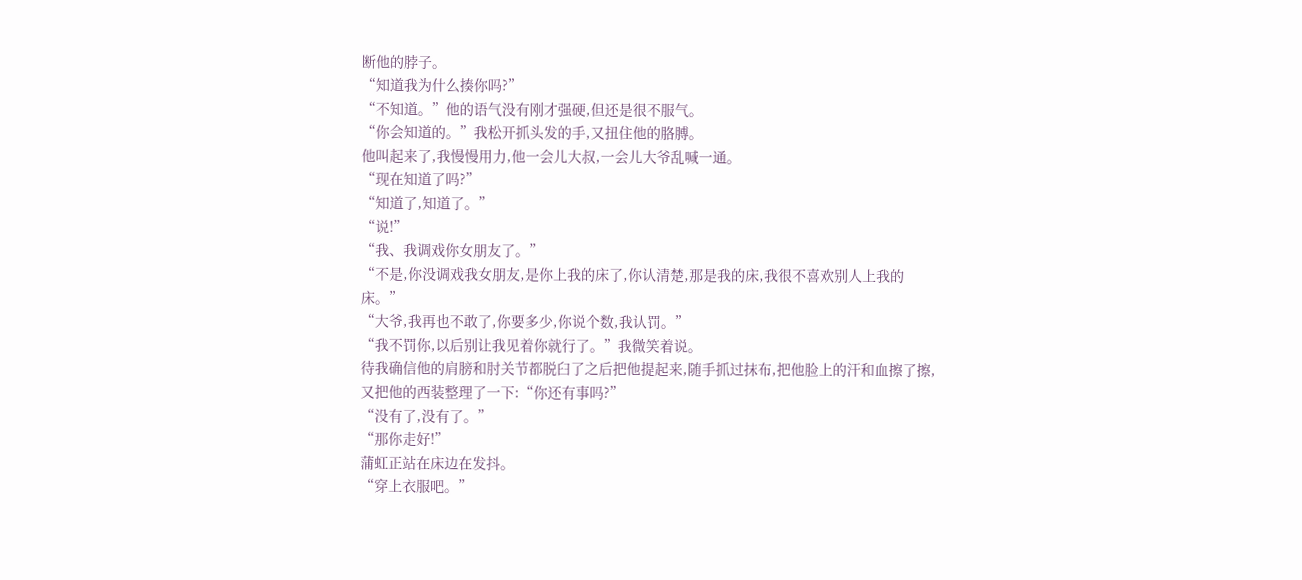断他的脖子。
“知道我为什么揍你吗?”
“不知道。”他的语气没有刚才强硬,但还是很不服气。
“你会知道的。”我松开抓头发的手,又扭住他的胳膊。
他叫起来了,我慢慢用力,他一会儿大叔,一会儿大爷乱喊一通。
“现在知道了吗?”
“知道了,知道了。”
“说!”
“我、我调戏你女朋友了。”
“不是,你没调戏我女朋友,是你上我的床了,你认清楚,那是我的床,我很不喜欢别人上我的床。”
“大爷,我再也不敢了,你要多少,你说个数,我认罚。”
“我不罚你,以后别让我见着你就行了。”我微笑着说。
待我确信他的肩膀和肘关节都脱臼了之后把他提起来,随手抓过抹布,把他脸上的汗和血擦了擦,又把他的西装整理了一下:“你还有事吗?”
“没有了,没有了。”
“那你走好!”
蒲虹正站在床边在发抖。
“穿上衣服吧。”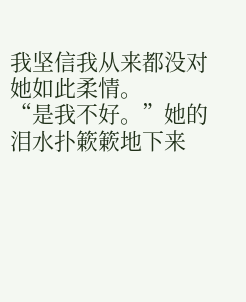我坚信我从来都没对她如此柔情。
“是我不好。”她的泪水扑簌簌地下来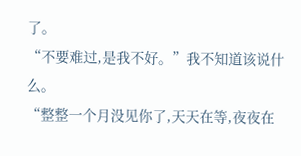了。
“不要难过,是我不好。”我不知道该说什么。
“整整一个月没见你了,天天在等,夜夜在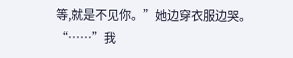等,就是不见你。”她边穿衣服边哭。
“……”我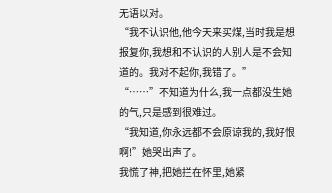无语以对。
“我不认识他,他今天来买煤,当时我是想报复你,我想和不认识的人别人是不会知道的。我对不起你,我错了。”
“……”不知道为什么,我一点都没生她的气,只是感到很难过。
“我知道,你永远都不会原谅我的,我好恨啊!”她哭出声了。
我慌了神,把她拦在怀里,她紧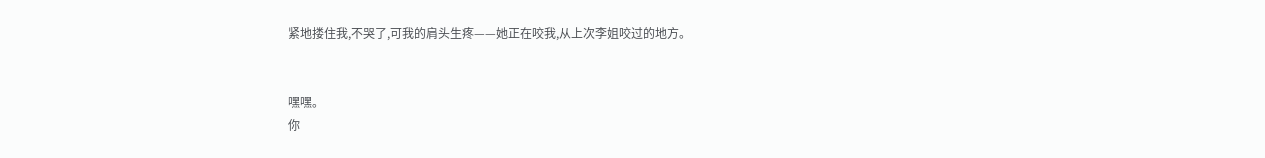紧地搂住我,不哭了,可我的肩头生疼——她正在咬我,从上次李姐咬过的地方。


嘿嘿。
你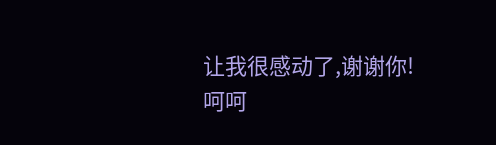让我很感动了,谢谢你!
呵呵